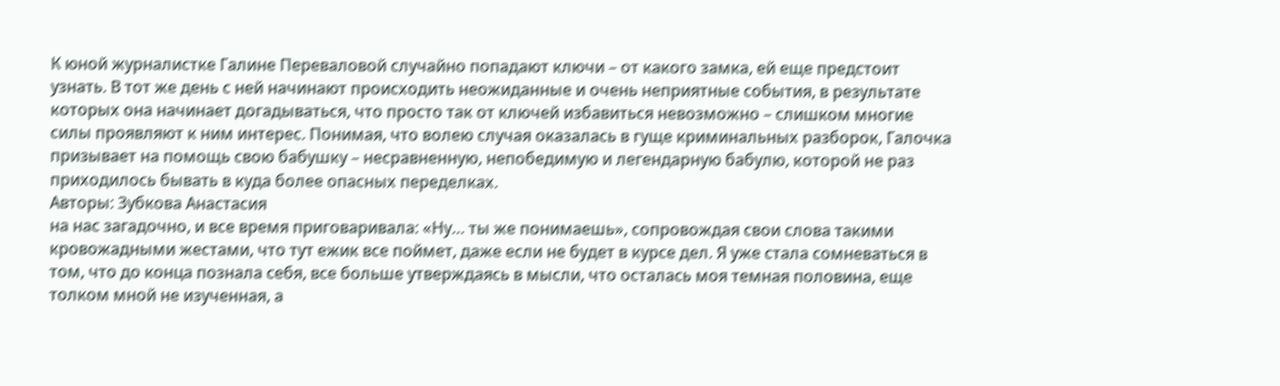К юной журналистке Галине Переваловой случайно попадают ключи – от какого замка, ей еще предстоит узнать. В тот же день с ней начинают происходить неожиданные и очень неприятные события, в результате которых она начинает догадываться, что просто так от ключей избавиться невозможно – слишком многие силы проявляют к ним интерес. Понимая, что волею случая оказалась в гуще криминальных разборок, Галочка призывает на помощь свою бабушку – несравненную, непобедимую и легендарную бабулю, которой не раз приходилось бывать в куда более опасных переделках.
Авторы: Зубкова Анастасия
на нас загадочно, и все время приговаривала: «Ну… ты же понимаешь», сопровождая свои слова такими кровожадными жестами, что тут ежик все поймет, даже если не будет в курсе дел. Я уже стала сомневаться в том, что до конца познала себя, все больше утверждаясь в мысли, что осталась моя темная половина, еще толком мной не изученная, а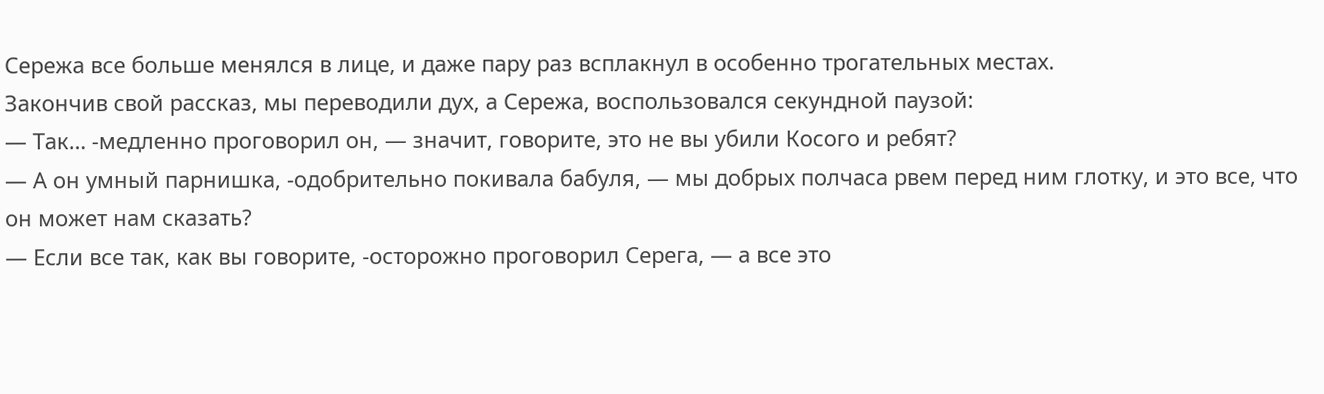Сережа все больше менялся в лице, и даже пару раз всплакнул в особенно трогательных местах.
Закончив свой рассказ, мы переводили дух, а Сережа, воспользовался секундной паузой:
— Так… -медленно проговорил он, — значит, говорите, это не вы убили Косого и ребят?
— А он умный парнишка, -одобрительно покивала бабуля, — мы добрых полчаса рвем перед ним глотку, и это все, что он может нам сказать?
— Если все так, как вы говорите, -осторожно проговорил Серега, — а все это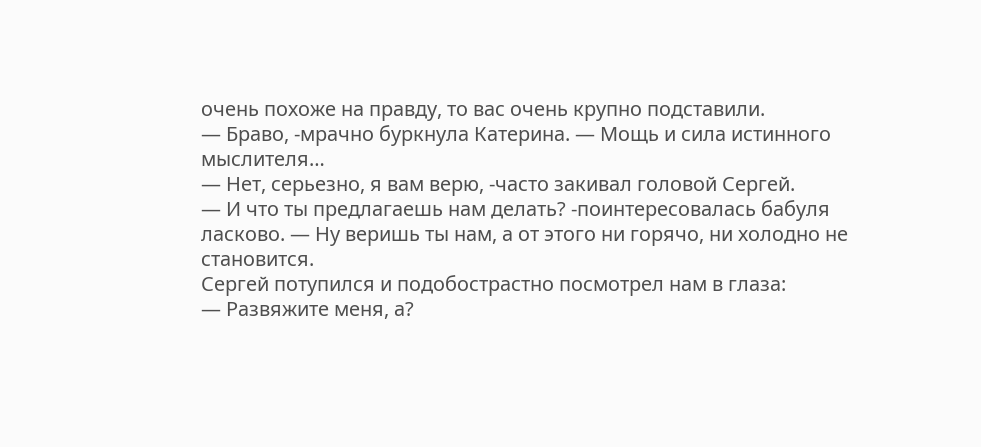очень похоже на правду, то вас очень крупно подставили.
— Браво, -мрачно буркнула Катерина. — Мощь и сила истинного мыслителя…
— Нет, серьезно, я вам верю, -часто закивал головой Сергей.
— И что ты предлагаешь нам делать? -поинтересовалась бабуля ласково. — Ну веришь ты нам, а от этого ни горячо, ни холодно не становится.
Сергей потупился и подобострастно посмотрел нам в глаза:
— Развяжите меня, а?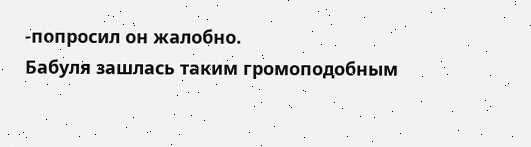-попросил он жалобно.
Бабуля зашлась таким громоподобным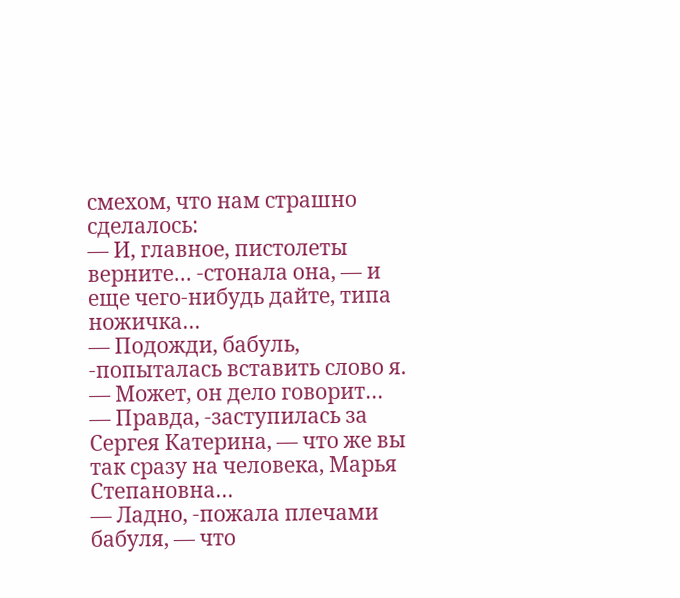смехом, что нам страшно сделалось:
— И, главное, пистолеты верните… -стонала она, — и еще чего-нибудь дайте, типа ножичка…
— Подожди, бабуль, -попыталась вставить слово я. — Может, он дело говорит…
— Правда, -заступилась за Сергея Катерина, — что же вы так сразу на человека, Марья Степановна…
— Ладно, -пожала плечами бабуля, — что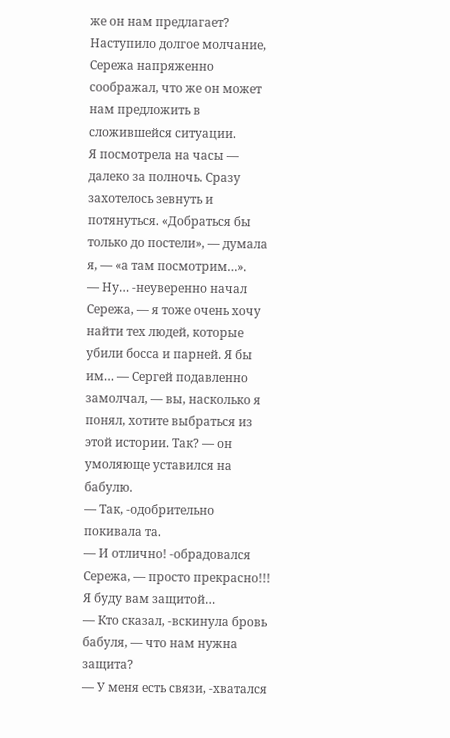же он нам предлагает?
Наступило долгое молчание, Сережа напряженно соображал, что же он может нам предложить в сложившейся ситуации.
Я посмотрела на часы — далеко за полночь. Сразу захотелось зевнуть и потянуться. «Добраться бы только до постели», — думала я, — «а там посмотрим…».
— Ну… -неуверенно начал Сережа, — я тоже очень хочу найти тех людей, которые убили босса и парней. Я бы им… — Сергей подавленно замолчал, — вы, насколько я понял, хотите выбраться из этой истории. Так? — он умоляюще уставился на бабулю.
— Так, -одобрительно покивала та.
— И отлично! -обрадовался Сережа, — просто прекрасно!!! Я буду вам защитой…
— Кто сказал, -вскинула бровь бабуля, — что нам нужна защита?
— У меня есть связи, -хватался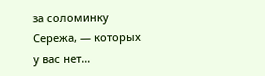за соломинку Сережа, — которых у вас нет…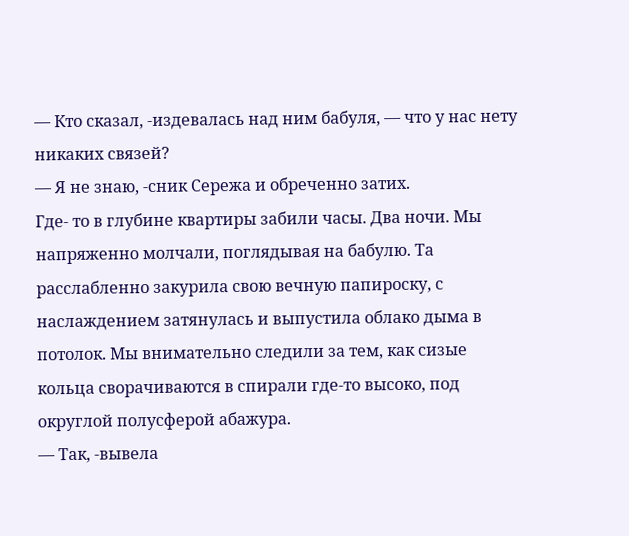— Кто сказал, -издевалась над ним бабуля, — что у нас нету никаких связей?
— Я не знаю, -сник Сережа и обреченно затих.
Где- то в глубине квартиры забили часы. Два ночи. Мы напряженно молчали, поглядывая на бабулю. Та расслабленно закурила свою вечную папироску, с наслаждением затянулась и выпустила облако дыма в потолок. Мы внимательно следили за тем, как сизые кольца сворачиваются в спирали где-то высоко, под округлой полусферой абажура.
— Так, -вывела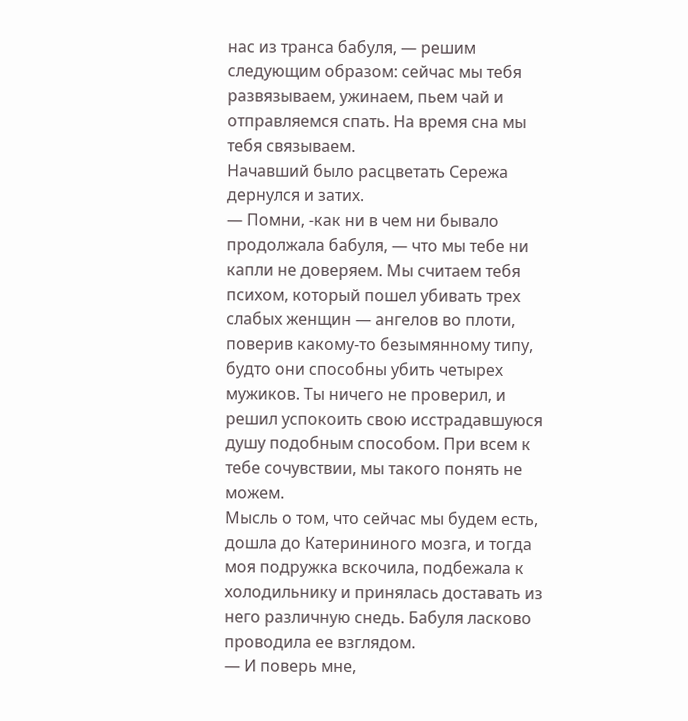нас из транса бабуля, — решим следующим образом: сейчас мы тебя развязываем, ужинаем, пьем чай и отправляемся спать. На время сна мы тебя связываем.
Начавший было расцветать Сережа дернулся и затих.
— Помни, -как ни в чем ни бывало продолжала бабуля, — что мы тебе ни капли не доверяем. Мы считаем тебя психом, который пошел убивать трех слабых женщин — ангелов во плоти, поверив какому-то безымянному типу, будто они способны убить четырех мужиков. Ты ничего не проверил, и решил успокоить свою исстрадавшуюся душу подобным способом. При всем к тебе сочувствии, мы такого понять не можем.
Мысль о том, что сейчас мы будем есть, дошла до Катерининого мозга, и тогда моя подружка вскочила, подбежала к холодильнику и принялась доставать из него различную снедь. Бабуля ласково проводила ее взглядом.
— И поверь мне,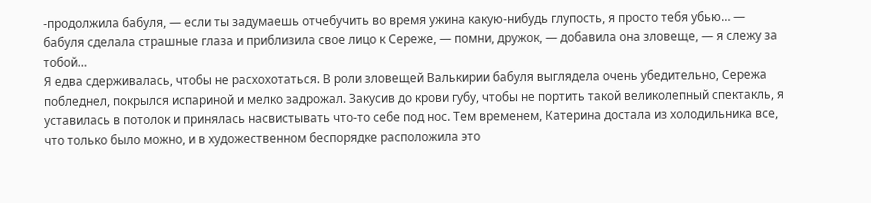-продолжила бабуля, — если ты задумаешь отчебучить во время ужина какую-нибудь глупость, я просто тебя убью… — бабуля сделала страшные глаза и приблизила свое лицо к Сереже, — помни, дружок, — добавила она зловеще, — я слежу за тобой…
Я едва сдерживалась, чтобы не расхохотаться. В роли зловещей Валькирии бабуля выглядела очень убедительно, Сережа побледнел, покрылся испариной и мелко задрожал. Закусив до крови губу, чтобы не портить такой великолепный спектакль, я уставилась в потолок и принялась насвистывать что-то себе под нос. Тем временем, Катерина достала из холодильника все, что только было можно, и в художественном беспорядке расположила это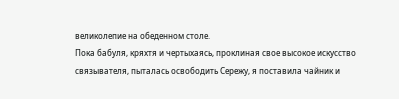великолепие на обеденном столе.
Пока бабуля, кряхтя и чертыхаясь, проклиная свое высокое искусство связывателя, пыталась освободить Сережу, я поставила чайник и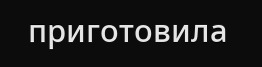приготовила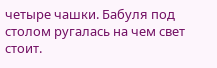четыре чашки. Бабуля под столом ругалась на чем свет стоит.